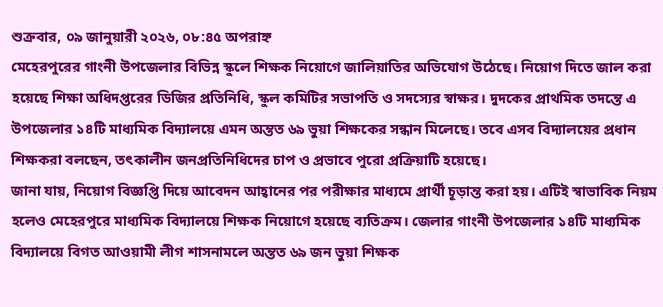শুক্রবার, ০৯ জানুয়ারী ২০২৬, ০৮:৪৫ অপরাহ্ন
মেহেরপুরের গাংনী উপজেলার বিভিন্ন স্কুলে শিক্ষক নিয়োগে জালিয়াতির অভিযোগ উঠেছে। নিয়োগ দিতে জাল করা হয়েছে শিক্ষা অধিদপ্তরের ডিজির প্রতিনিধি, স্কুল কমিটির সভাপতি ও সদস্যের স্বাক্ষর। দুদকের প্রাথমিক তদন্তে এ উপজেলার ১৪টি মাধ্যমিক বিদ্যালয়ে এমন অন্তত ৬৯ ভুয়া শিক্ষকের সন্ধান মিলেছে। তবে এসব বিদ্যালয়ের প্রধান শিক্ষকরা বলছেন, তৎকালীন জনপ্রতিনিধিদের চাপ ও প্রভাবে পুরো প্রক্রিয়াটি হয়েছে।
জানা যায়, নিয়োগ বিজ্ঞপ্তি দিয়ে আবেদন আহ্বানের পর পরীক্ষার মাধ্যমে প্রার্থী চূড়ান্ত করা হয়। এটিই স্বাভাবিক নিয়ম হলেও মেহেরপুরে মাধ্যমিক বিদ্যালয়ে শিক্ষক নিয়োগে হয়েছে ব্যতিক্রম। জেলার গাংনী উপজেলার ১৪টি মাধ্যমিক বিদ্যালয়ে বিগত আওয়ামী লীগ শাসনামলে অন্তত ৬৯ জন ভুয়া শিক্ষক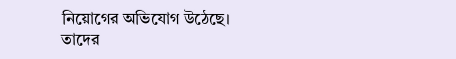নিয়োগের অভিযোগ উঠেছে। তাদের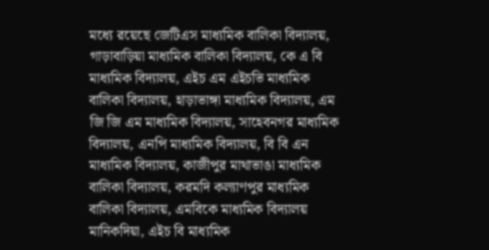মধ্যে রয়েছে জেটিএস মাধ্যমিক বালিকা বিদ্যালয়, গাড়াবাড়িয়া মাধ্যমিক বালিকা বিদ্যালয়, কে এ বি মাধ্যমিক বিদ্যালয়, এইচ এম এইচভি মাধ্যমিক বালিকা বিদ্যালয়, হাড়াভাঙ্গা মাধ্যমিক বিদ্যালয়, এম জি জি এম মাধ্যমিক বিদ্যালয়, সাহেবনগর মাধ্যমিক বিদ্যালয়, এনপি মাধ্যমিক বিদ্যালয়, বি বি এন মাধ্যমিক বিদ্যালয়, কাজীপুর মাথাভাঙা মাধ্যমিক বালিকা বিদ্যালয়, করমদি কল্যাণপুর মাধ্যমিক বালিকা বিদ্যালয়, এমবিকে মাধ্যমিক বিদ্যালয় মানিকদিয়া, এইচ বি মাধ্যমিক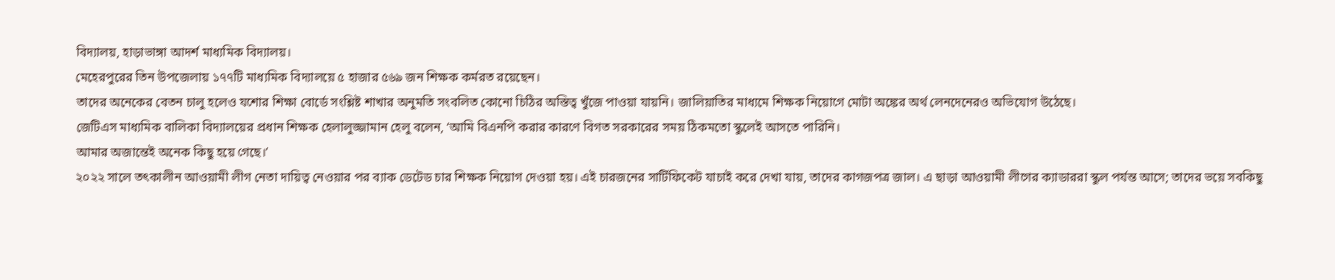বিদ্যালয়, হাড়াভাঙ্গা আদর্শ মাধ্যমিক বিদ্যালয়।
মেহেরপুরের তিন উপজেলায় ১৭৭টি মাধ্যমিক বিদ্যালয়ে ৫ হাজার ৫৬৯ জন শিক্ষক কর্মরত রয়েছেন।
তাদের অনেকের বেতন চালু হলেও যশোর শিক্ষা বোর্ডে সংশ্লিষ্ট শাখার অনুমতি সংবলিত কোনো চিঠির অস্তিত্ব খুঁজে পাওয়া যায়নি। জালিয়াতির মাধ্যমে শিক্ষক নিয়োগে মোটা অঙ্কের অর্থ লেনদেনেরও অভিযোগ উঠেছে।
জেটিএস মাধ্যমিক বালিকা বিদ্যালয়ের প্রধান শিক্ষক হেলালুজ্জামান হেলু বলেন, ‘আমি বিএনপি করার কারণে বিগত সরকারের সময় ঠিকমতো স্কুলেই আসতে পারিনি।
আমার অজান্তেই অনেক কিছু হয়ে গেছে।’
২০২২ সালে তৎকালীন আওয়ামী লীগ নেতা দায়িত্ব নেওয়ার পর ব্যাক ডেটেড চার শিক্ষক নিয়োগ দেওয়া হয়। এই চারজনের সার্টিফিকেট যাচাই করে দেখা যায়, তাদের কাগজপত্র জাল। এ ছাড়া আওয়ামী লীগের ক্যাডাররা স্কুল পর্যন্ত আসে; তাদের ভয়ে সবকিছু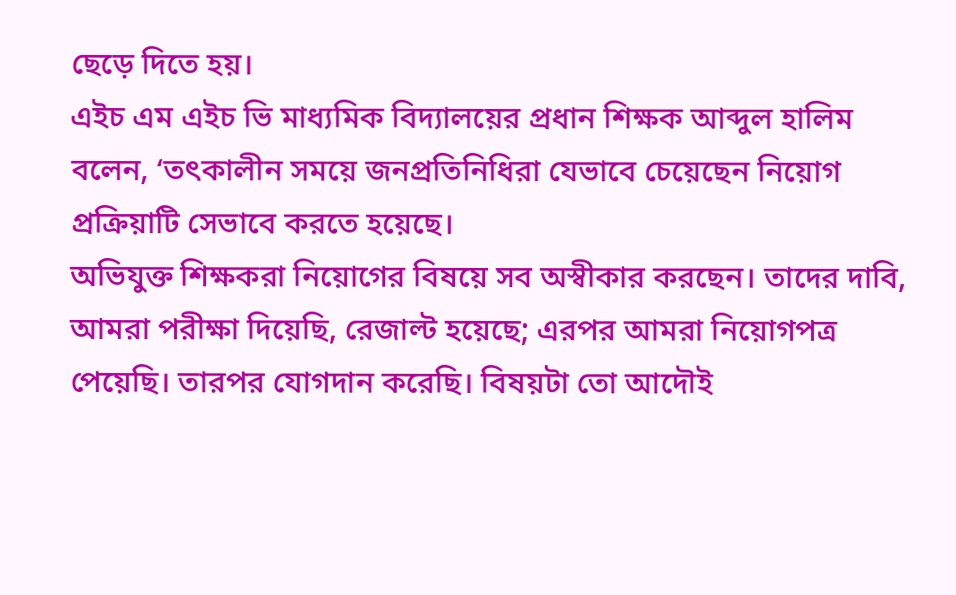ছেড়ে দিতে হয়।
এইচ এম এইচ ভি মাধ্যমিক বিদ্যালয়ের প্রধান শিক্ষক আব্দুল হালিম বলেন, ‘তৎকালীন সময়ে জনপ্রতিনিধিরা যেভাবে চেয়েছেন নিয়োগ প্রক্রিয়াটি সেভাবে করতে হয়েছে।
অভিযুক্ত শিক্ষকরা নিয়োগের বিষয়ে সব অস্বীকার করছেন। তাদের দাবি, আমরা পরীক্ষা দিয়েছি, রেজাল্ট হয়েছে; এরপর আমরা নিয়োগপত্র পেয়েছি। তারপর যোগদান করেছি। বিষয়টা তো আদৌই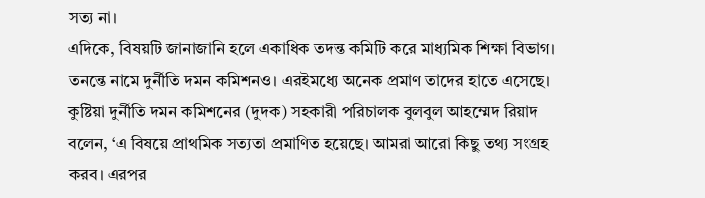সত্য না।
এদিকে, বিষয়টি জানাজানি হলে একাধিক তদন্ত কমিটি করে মাধ্যমিক শিক্ষা বিভাগ। তনন্তে নামে দুর্নীতি দমন কমিশনও। এরইমধ্যে অনেক প্রমাণ তাদের হাতে এসেছে।
কুষ্টিয়া দুর্নীতি দমন কমিশনের (দুদক) সহকারী পরিচালক বুলবুল আহম্মেদ রিয়াদ বলেন, ‘এ বিষয়ে প্রাথমিক সত্যতা প্রমাণিত হয়েছে। আমরা আরো কিছু তথ্য সংগ্রহ করব। এরপর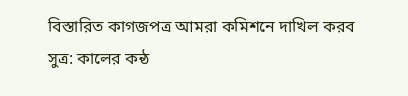বিস্তারিত কাগজপত্র আমরা কমিশনে দাখিল করব
সুত্র: কালের কন্ঠ